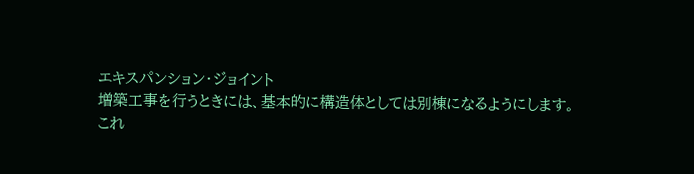エキスパンション・ジョイント
増築工事を行うときには、基本的に構造体としては別棟になるようにします。
これ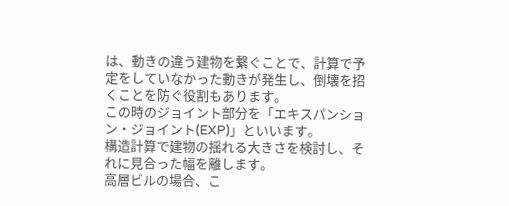は、動きの違う建物を繋ぐことで、計算で予定をしていなかった動きが発生し、倒壊を招くことを防ぐ役割もあります。
この時のジョイント部分を「エキスパンション・ジョイント(EXP)」といいます。
構造計算で建物の揺れる大きさを検討し、それに見合った幅を離します。
高層ビルの場合、こ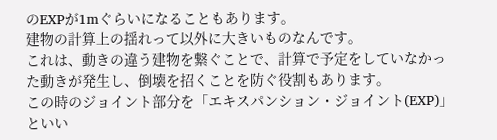のEXPが1mぐらいになることもあります。
建物の計算上の揺れって以外に大きいものなんです。
これは、動きの違う建物を繋ぐことで、計算で予定をしていなかった動きが発生し、倒壊を招くことを防ぐ役割もあります。
この時のジョイント部分を「エキスパンション・ジョイント(EXP)」といい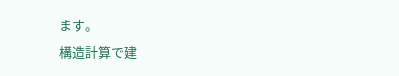ます。
構造計算で建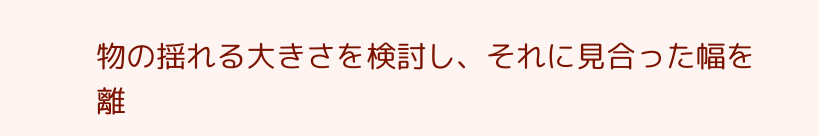物の揺れる大きさを検討し、それに見合った幅を離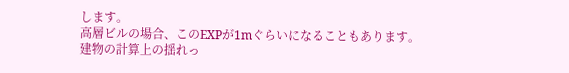します。
高層ビルの場合、このEXPが1mぐらいになることもあります。
建物の計算上の揺れっ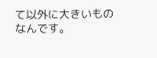て以外に大きいものなんです。